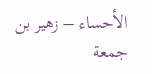الأحساء – زهير بن جمعة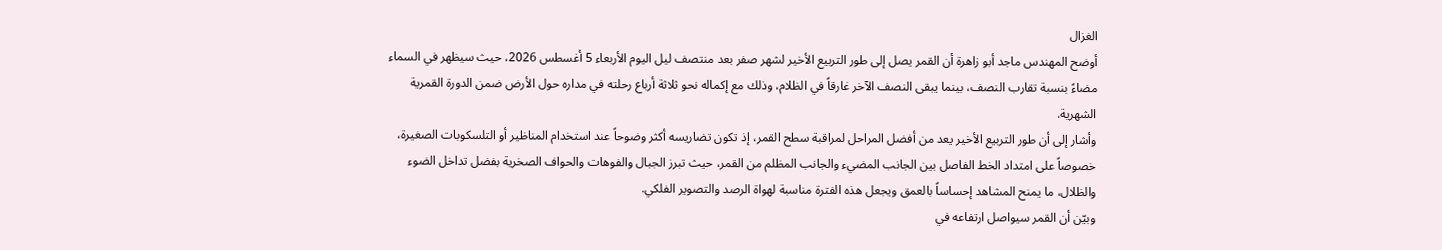الغزال
أوضح المهندس ماجد أبو زاهرة أن القمر يصل إلى طور التربيع الأخير لشهر صفر بعد منتصف ليل اليوم الأربعاء 5 أغسطس 2026، حيث سيظهر في السماء مضاءً بنسبة تقارب النصف، بينما يبقى النصف الآخر غارقاً في الظلام، وذلك مع إكماله نحو ثلاثة أرباع رحلته في مداره حول الأرض ضمن الدورة القمرية الشهرية.
وأشار إلى أن طور التربيع الأخير يعد من أفضل المراحل لمراقبة سطح القمر، إذ تكون تضاريسه أكثر وضوحاً عند استخدام المناظير أو التلسكوبات الصغيرة، خصوصاً على امتداد الخط الفاصل بين الجانب المضيء والجانب المظلم من القمر، حيث تبرز الجبال والفوهات والحواف الصخرية بفضل تداخل الضوء والظلال، ما يمنح المشاهد إحساساً بالعمق ويجعل هذه الفترة مناسبة لهواة الرصد والتصوير الفلكي.
وبيّن أن القمر سيواصل ارتفاعه في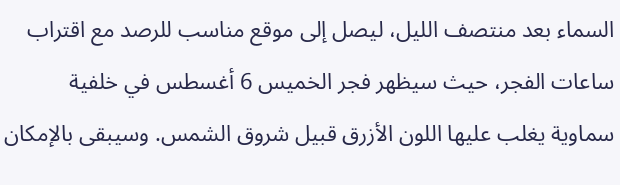السماء بعد منتصف الليل، ليصل إلى موقع مناسب للرصد مع اقتراب ساعات الفجر، حيث سيظهر فجر الخميس 6 أغسطس في خلفية سماوية يغلب عليها اللون الأزرق قبيل شروق الشمس. وسيبقى بالإمكان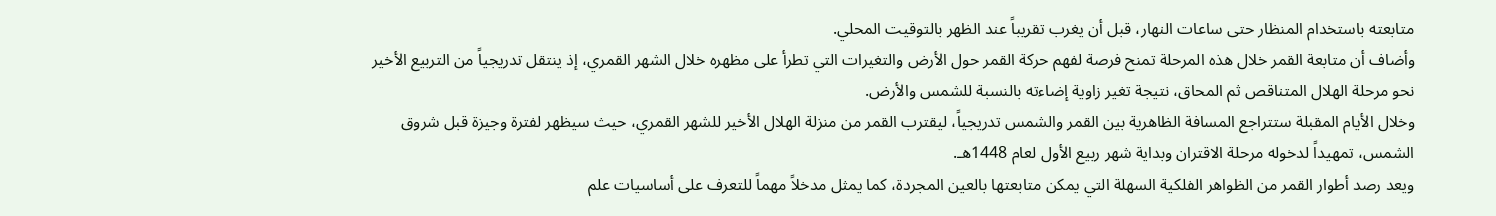متابعته باستخدام المنظار حتى ساعات النهار، قبل أن يغرب تقريباً عند الظهر بالتوقيت المحلي.
وأضاف أن متابعة القمر خلال هذه المرحلة تمنح فرصة لفهم حركة القمر حول الأرض والتغيرات التي تطرأ على مظهره خلال الشهر القمري، إذ ينتقل تدريجياً من التربيع الأخير نحو مرحلة الهلال المتناقص ثم المحاق، نتيجة تغير زاوية إضاءته بالنسبة للشمس والأرض.
وخلال الأيام المقبلة ستتراجع المسافة الظاهرية بين القمر والشمس تدريجياً، ليقترب القمر من منزلة الهلال الأخير للشهر القمري، حيث سيظهر لفترة وجيزة قبل شروق الشمس، تمهيداً لدخوله مرحلة الاقتران وبداية شهر ربيع الأول لعام 1448هـ.
ويعد رصد أطوار القمر من الظواهر الفلكية السهلة التي يمكن متابعتها بالعين المجردة، كما يمثل مدخلاً مهماً للتعرف على أساسيات علم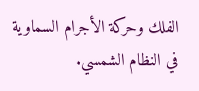الفلك وحركة الأجرام السماوية في النظام الشمسي.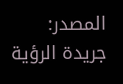المصدر: جريدة الرؤية